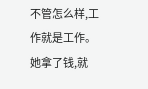不管怎么样,工作就是工作。
她拿了钱,就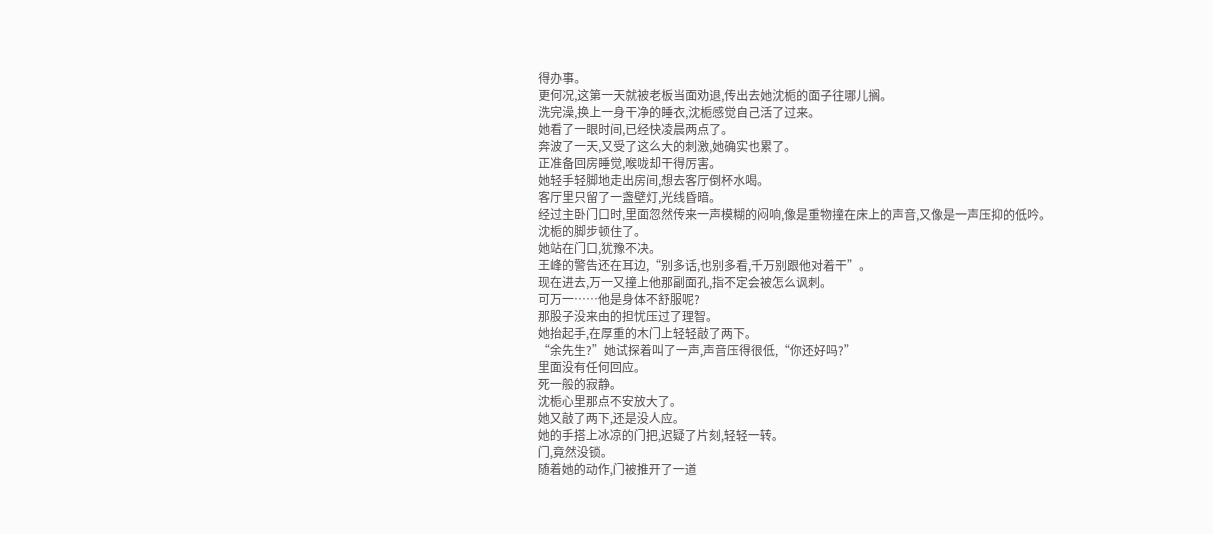得办事。
更何况,这第一天就被老板当面劝退,传出去她沈栀的面子往哪儿搁。
洗完澡,换上一身干净的睡衣,沈栀感觉自己活了过来。
她看了一眼时间,已经快凌晨两点了。
奔波了一天,又受了这么大的刺激,她确实也累了。
正准备回房睡觉,喉咙却干得厉害。
她轻手轻脚地走出房间,想去客厅倒杯水喝。
客厅里只留了一盏壁灯,光线昏暗。
经过主卧门口时,里面忽然传来一声模糊的闷响,像是重物撞在床上的声音,又像是一声压抑的低吟。
沈栀的脚步顿住了。
她站在门口,犹豫不决。
王峰的警告还在耳边,“别多话,也别多看,千万别跟他对着干”。
现在进去,万一又撞上他那副面孔,指不定会被怎么讽刺。
可万一……他是身体不舒服呢?
那股子没来由的担忧压过了理智。
她抬起手,在厚重的木门上轻轻敲了两下。
“余先生?”她试探着叫了一声,声音压得很低,“你还好吗?”
里面没有任何回应。
死一般的寂静。
沈栀心里那点不安放大了。
她又敲了两下,还是没人应。
她的手搭上冰凉的门把,迟疑了片刻,轻轻一转。
门,竟然没锁。
随着她的动作,门被推开了一道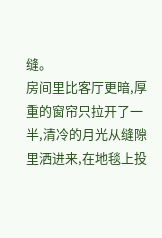缝。
房间里比客厅更暗,厚重的窗帘只拉开了一半,清冷的月光从缝隙里洒进来,在地毯上投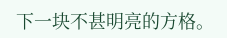下一块不甚明亮的方格。